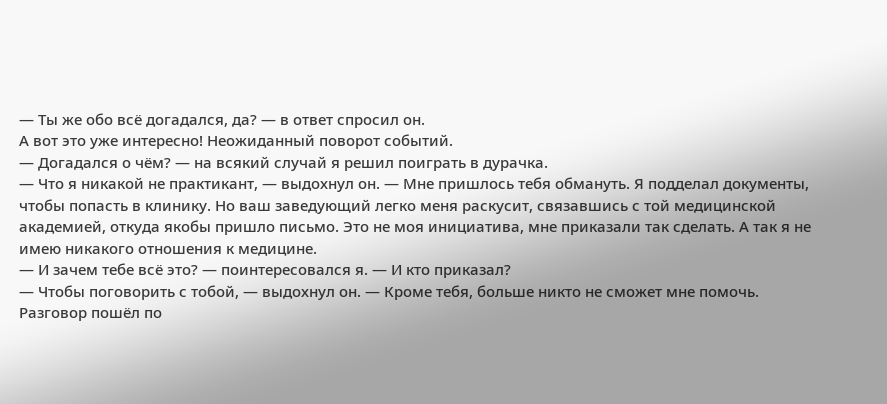— Ты же обо всё догадался, да? — в ответ спросил он.
А вот это уже интересно! Неожиданный поворот событий.
— Догадался о чём? — на всякий случай я решил поиграть в дурачка.
— Что я никакой не практикант, — выдохнул он. — Мне пришлось тебя обмануть. Я подделал документы, чтобы попасть в клинику. Но ваш заведующий легко меня раскусит, связавшись с той медицинской академией, откуда якобы пришло письмо. Это не моя инициатива, мне приказали так сделать. А так я не имею никакого отношения к медицине.
— И зачем тебе всё это? — поинтересовался я. — И кто приказал?
— Чтобы поговорить с тобой, — выдохнул он. — Кроме тебя, больше никто не сможет мне помочь.
Разговор пошёл по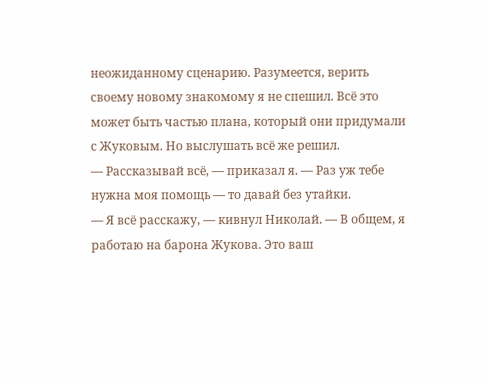неожиданному сценарию. Разумеется, верить своему новому знакомому я не спешил. Всё это может быть частью плана, который они придумали с Жуковым. Но выслушать всё же решил.
— Рассказывай всё, — приказал я. — Раз уж тебе нужна моя помощь — то давай без утайки.
— Я всё расскажу, — кивнул Николай. — В общем, я работаю на барона Жукова. Это ваш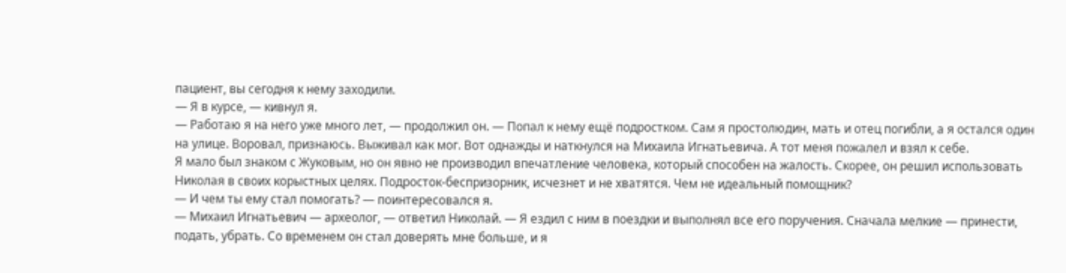пациент, вы сегодня к нему заходили.
— Я в курсе, — кивнул я.
— Работаю я на него уже много лет, — продолжил он. — Попал к нему ещё подростком. Сам я простолюдин, мать и отец погибли, а я остался один на улице. Воровал, признаюсь. Выживал как мог. Вот однажды и наткнулся на Михаила Игнатьевича. А тот меня пожалел и взял к себе.
Я мало был знаком с Жуковым, но он явно не производил впечатление человека, который способен на жалость. Скорее, он решил использовать Николая в своих корыстных целях. Подросток-беспризорник, исчезнет и не хватятся. Чем не идеальный помощник?
— И чем ты ему стал помогать? — поинтересовался я.
— Михаил Игнатьевич — археолог, — ответил Николай. — Я ездил с ним в поездки и выполнял все его поручения. Сначала мелкие — принести, подать, убрать. Со временем он стал доверять мне больше, и я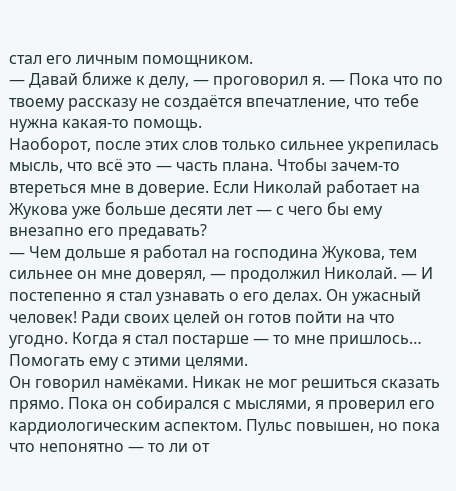стал его личным помощником.
— Давай ближе к делу, — проговорил я. — Пока что по твоему рассказу не создаётся впечатление, что тебе нужна какая-то помощь.
Наоборот, после этих слов только сильнее укрепилась мысль, что всё это — часть плана. Чтобы зачем-то втереться мне в доверие. Если Николай работает на Жукова уже больше десяти лет — с чего бы ему внезапно его предавать?
— Чем дольше я работал на господина Жукова, тем сильнее он мне доверял, — продолжил Николай. — И постепенно я стал узнавать о его делах. Он ужасный человек! Ради своих целей он готов пойти на что угодно. Когда я стал постарше — то мне пришлось… Помогать ему с этими целями.
Он говорил намёками. Никак не мог решиться сказать прямо. Пока он собирался с мыслями, я проверил его кардиологическим аспектом. Пульс повышен, но пока что непонятно — то ли от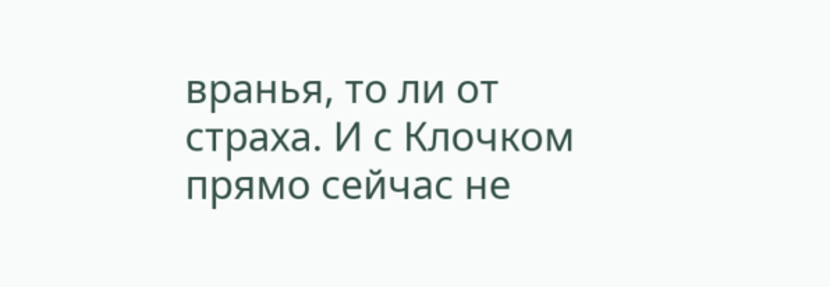вранья, то ли от страха. И с Клочком прямо сейчас не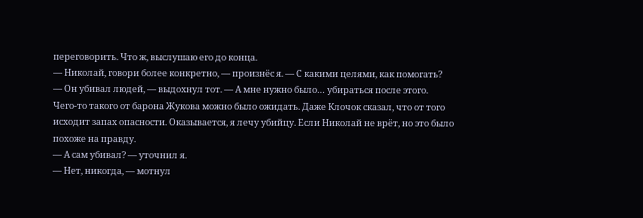переговорить. Что ж, выслушаю его до конца.
— Николай, говори более конкретно, — произнёс я. — С какими целями, как помогать?
— Он убивал людей, — выдохнул тот. — А мне нужно было… убираться после этого.
Чего-то такого от барона Жукова можно было ожидать. Даже Клочок сказал, что от того исходит запах опасности. Оказывается, я лечу убийцу. Если Николай не врёт, но это было похоже на правду.
— А сам убивал? — уточнил я.
— Нет, никогда, — мотнул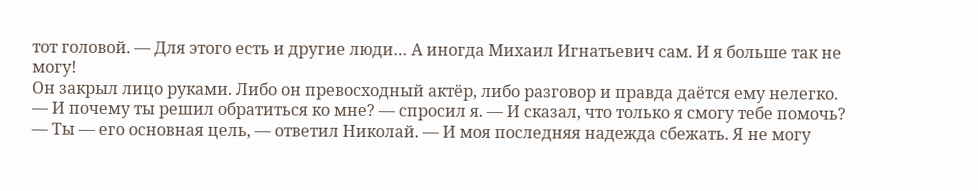тот головой. — Для этого есть и другие люди… А иногда Михаил Игнатьевич сам. И я больше так не могу!
Он закрыл лицо руками. Либо он превосходный актёр, либо разговор и правда даётся ему нелегко.
— И почему ты решил обратиться ко мне? — спросил я. — И сказал, что только я смогу тебе помочь?
— Ты — его основная цель, — ответил Николай. — И моя последняя надежда сбежать. Я не могу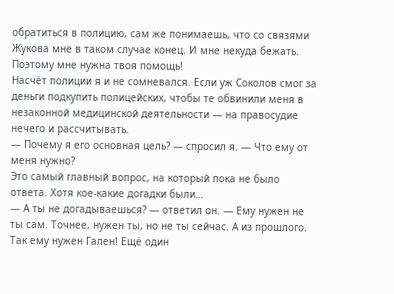обратиться в полицию, сам же понимаешь, что со связями Жукова мне в таком случае конец. И мне некуда бежать. Поэтому мне нужна твоя помощь!
Насчёт полиции я и не сомневался. Если уж Соколов смог за деньги подкупить полицейских, чтобы те обвинили меня в незаконной медицинской деятельности — на правосудие нечего и рассчитывать.
— Почему я его основная цель? — спросил я. — Что ему от меня нужно?
Это самый главный вопрос, на который пока не было ответа. Хотя кое-какие догадки были…
— А ты не догадываешься? — ответил он. — Ему нужен не ты сам. Точнее, нужен ты, но не ты сейчас. А из прошлого.
Так ему нужен Гален! Ещё один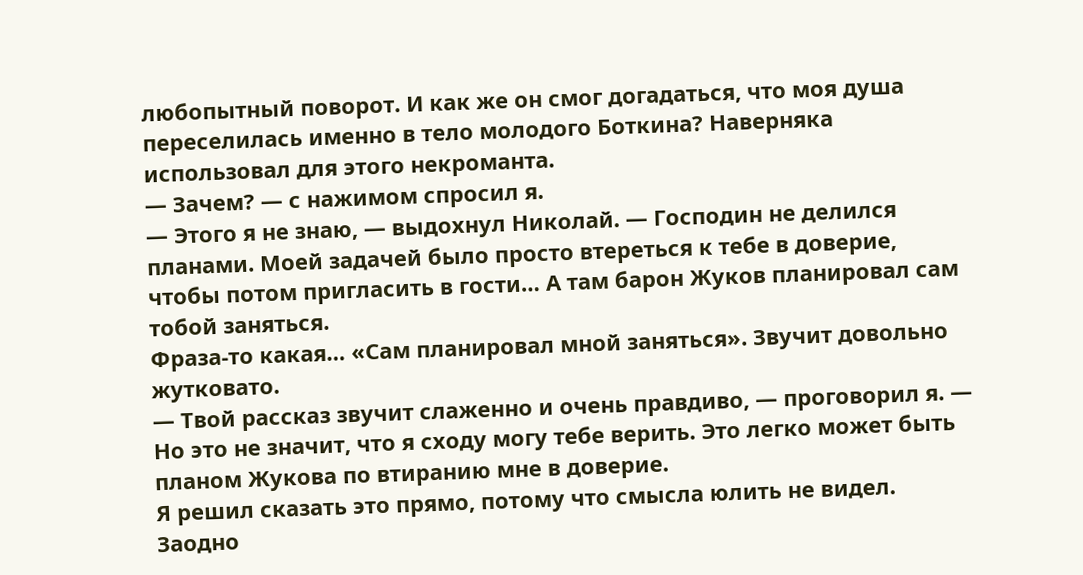любопытный поворот. И как же он смог догадаться, что моя душа переселилась именно в тело молодого Боткина? Наверняка использовал для этого некроманта.
— Зачем? — с нажимом спросил я.
— Этого я не знаю, — выдохнул Николай. — Господин не делился планами. Моей задачей было просто втереться к тебе в доверие, чтобы потом пригласить в гости… А там барон Жуков планировал сам тобой заняться.
Фраза-то какая… «Сам планировал мной заняться». Звучит довольно жутковато.
— Твой рассказ звучит слаженно и очень правдиво, — проговорил я. — Но это не значит, что я сходу могу тебе верить. Это легко может быть планом Жукова по втиранию мне в доверие.
Я решил сказать это прямо, потому что смысла юлить не видел. Заодно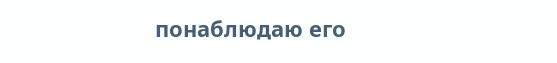понаблюдаю его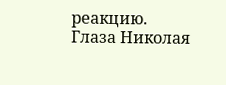реакцию.
Глаза Николая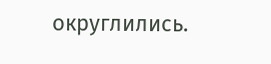округлились.